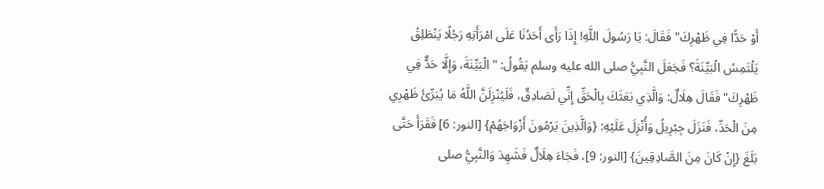أَوْ حَدًّا فِي ظَهْرِكَ" فَقَالَ: يَا رَسُولَ اللَّهِ! إِذَا رَأَى أَحَدُنَا عَلَى امْرَأَتِهِ رَجُلًا يَنْطَلِقُ يَلْتَمِسُ الْبَيِّنَةَ؟ فَجَعَلَ النَّبِيُّ صلى الله عليه وسلم يَقُولُ: "الْبَيِّنَةَ، وَإِلَّا حَدٌّ فِي ظَهْرِكَ" فَقَالَ هِلَالٌ: وَالَّذِي بَعَثَكَ بِالْحَقِّ إِنِّي لَصَادِقٌ، فَلَيُنْزِلَنَّ اللَّهُ مَا يُبَرِّئُ ظَهْرِي مِنَ الْحَدِّ، فَنَزَلَ جِبْرِيلُ وَأُنْزِلَ عَلَيْهِ: {وَالَّذِينَ يَرْمُونَ أَزْوَاجَهُمْ} [النور: 6] فَقَرَأَ حَتَّى بَلَغَ {إِنْ كَانَ مِنَ الصَّادِقِينَ} [النور: 9]، فَجَاءَ هِلَالٌ فَشَهِدَ وَالنَّبِيُّ صلى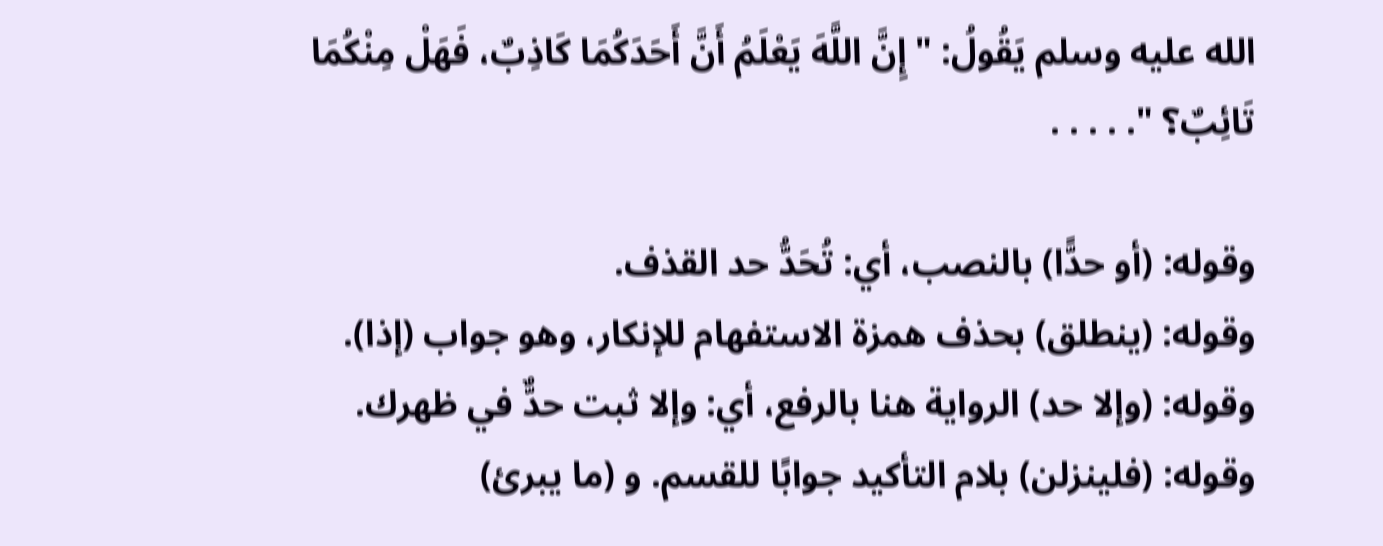الله عليه وسلم يَقُولُ: "إِنَّ اللَّهَ يَعْلَمُ أَنَّ أَحَدَكُمَا كَاذِبٌ، فَهَلْ مِنْكُمَا تَائِبٌ؟ ". . . . .

وقوله: (أو حدًّا) بالنصب، أي: تُحَدُّ حد القذف.
وقوله: (ينطلق) بحذف همزة الاستفهام للإنكار، وهو جواب (إذا).
وقوله: (وإلا حد) الرواية هنا بالرفع، أي: وإلا ثبت حدٌّ في ظهرك.
وقوله: (فلينزلن) بلام التأكيد جوابًا للقسم. و (ما يبرئ)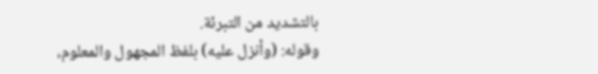بالتشديد من التبرئة.
وقوله: (وأنزل عليه) بلفظ المجهول والمعلوم،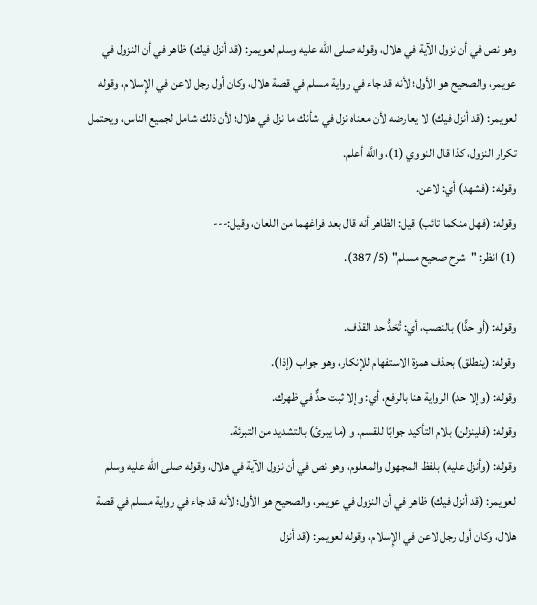وهو نص في أن نزول الآية في هلال، وقوله صلى الله عليه وسلم لعويمر: (قد أنزل فيك) ظاهر في أن النزول في عويمر، والصحيح هو الأول؛ لأنه قد جاء في رواية مسلم في قصة هلال، وكان أول رجل لاعن في الإِسلام، وقوله لعويمر: (قد أنزل فيك) لا يعارضه لأن معناه نزل في شأنك ما نزل في هلال؛ لأن ذلك شامل لجميع الناس، ويحتمل تكرار النزول، كذا قال النووي (1)، واللَّه أعلم.
وقوله: (فشهد) أي: لاعن.
وقوله: (فهل منكما تائب) قيل: الظاهر أنه قال بعد فراغهما من اللعان، وقيل:---
(1) انظر: "شرح صحيح مسلم" (5/ 387).

وقوله: (أو حدًّا) بالنصب، أي: تُحَدُّ حد القذف.
وقوله: (ينطلق) بحذف همزة الاستفهام للإنكار، وهو جواب (إذا).
وقوله: (وإلا حد) الرواية هنا بالرفع، أي: وإلا ثبت حدٌّ في ظهرك.
وقوله: (فلينزلن) بلام التأكيد جوابًا للقسم. و (ما يبرئ) بالتشديد من التبرئة.
وقوله: (وأنزل عليه) بلفظ المجهول والمعلوم، وهو نص في أن نزول الآية في هلال، وقوله صلى الله عليه وسلم لعويمر: (قد أنزل فيك) ظاهر في أن النزول في عويمر، والصحيح هو الأول؛ لأنه قد جاء في رواية مسلم في قصة هلال، وكان أول رجل لاعن في الإِسلام، وقوله لعويمر: (قد أنزل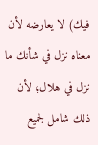فيك) لا يعارضه لأن معناه نزل في شأنك ما نزل في هلال؛ لأن ذلك شامل لجميع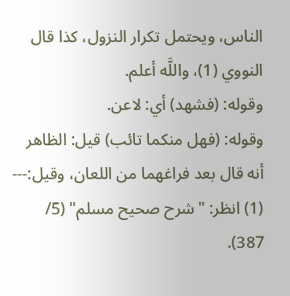الناس، ويحتمل تكرار النزول، كذا قال النووي (1)، واللَّه أعلم.
وقوله: (فشهد) أي: لاعن.
وقوله: (فهل منكما تائب) قيل: الظاهر أنه قال بعد فراغهما من اللعان، وقيل:---
(1) انظر: "شرح صحيح مسلم" (5/ 387).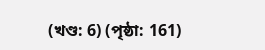(খণ্ড: 6) (পৃষ্ঠা: 161)